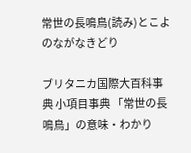常世の長鳴鳥(読み)とこよのながなきどり

ブリタニカ国際大百科事典 小項目事典 「常世の長鳴鳥」の意味・わかり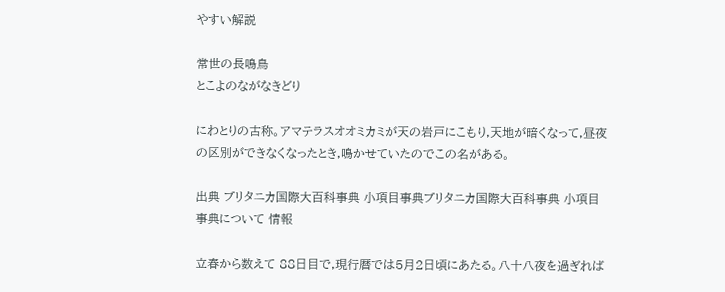やすい解説

常世の長鳴鳥
とこよのながなきどり

にわとりの古称。アマテラスオオミカミが天の岩戸にこもり,天地が暗くなって,昼夜の区別ができなくなったとき,鳴かせていたのでこの名がある。

出典 ブリタニカ国際大百科事典 小項目事典ブリタニカ国際大百科事典 小項目事典について 情報

立春から数えて 88日目で,現行暦では5月2日頃にあたる。八十八夜を過ぎれば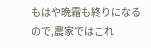もはや晩霜も終りになるので,農家ではこれ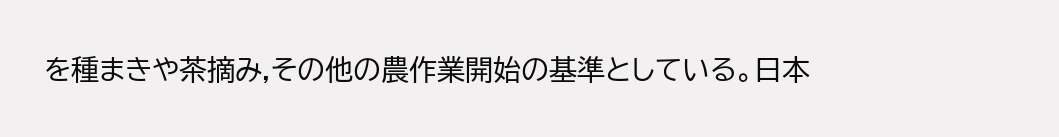を種まきや茶摘み,その他の農作業開始の基準としている。日本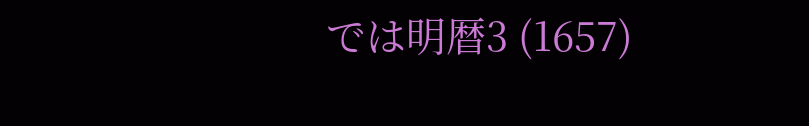では明暦3 (1657)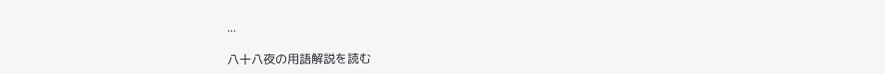...

八十八夜の用語解説を読む